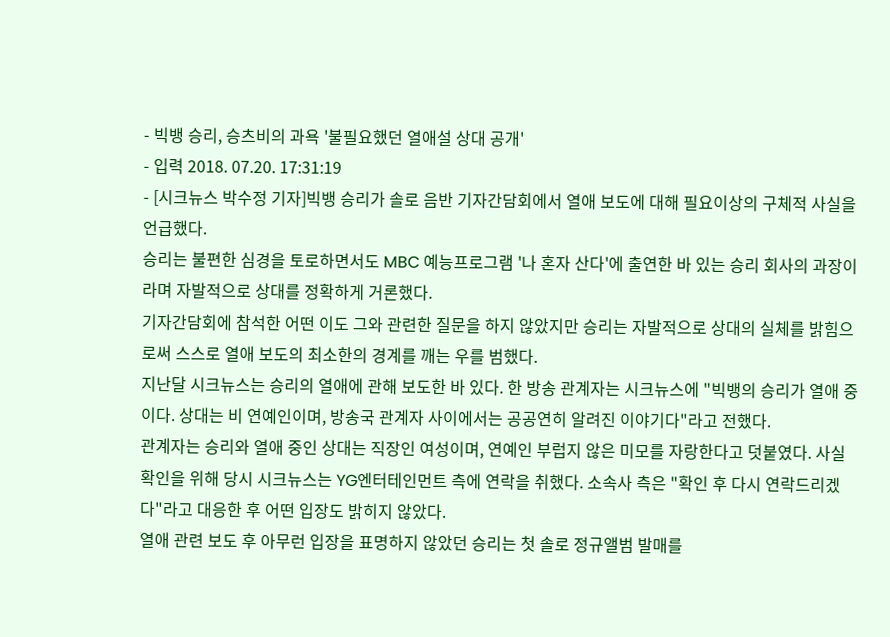- 빅뱅 승리, 승츠비의 과욕 '불필요했던 열애설 상대 공개'
- 입력 2018. 07.20. 17:31:19
- [시크뉴스 박수정 기자]빅뱅 승리가 솔로 음반 기자간담회에서 열애 보도에 대해 필요이상의 구체적 사실을 언급했다.
승리는 불편한 심경을 토로하면서도 MBC 예능프로그램 '나 혼자 산다'에 출연한 바 있는 승리 회사의 과장이라며 자발적으로 상대를 정확하게 거론했다.
기자간담회에 참석한 어떤 이도 그와 관련한 질문을 하지 않았지만 승리는 자발적으로 상대의 실체를 밝힘으로써 스스로 열애 보도의 최소한의 경계를 깨는 우를 범했다.
지난달 시크뉴스는 승리의 열애에 관해 보도한 바 있다. 한 방송 관계자는 시크뉴스에 "빅뱅의 승리가 열애 중이다. 상대는 비 연예인이며, 방송국 관계자 사이에서는 공공연히 알려진 이야기다"라고 전했다.
관계자는 승리와 열애 중인 상대는 직장인 여성이며, 연예인 부럽지 않은 미모를 자랑한다고 덧붙였다. 사실 확인을 위해 당시 시크뉴스는 YG엔터테인먼트 측에 연락을 취했다. 소속사 측은 "확인 후 다시 연락드리겠다"라고 대응한 후 어떤 입장도 밝히지 않았다.
열애 관련 보도 후 아무런 입장을 표명하지 않았던 승리는 첫 솔로 정규앨범 발매를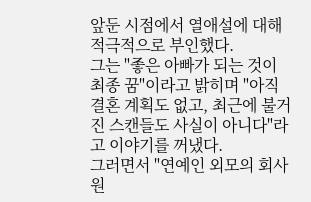앞둔 시점에서 열애설에 대해 적극적으로 부인했다.
그는 "좋은 아빠가 되는 것이 최종 꿈"이라고 밝히며 "아직 결혼 계획도 없고, 최근에 불거진 스캔들도 사실이 아니다"라고 이야기를 꺼냈다.
그러면서 "연예인 외모의 회사원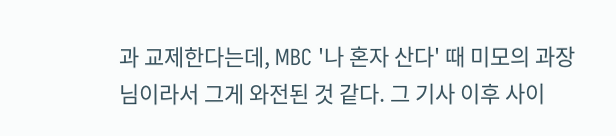과 교제한다는데, MBC '나 혼자 산다' 때 미모의 과장님이라서 그게 와전된 것 같다. 그 기사 이후 사이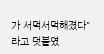가 서먹서먹해졌다"라고 덧붙였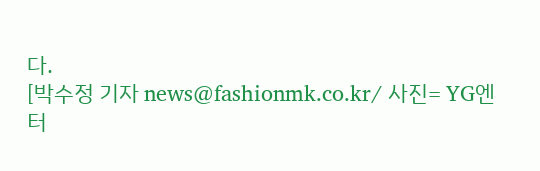다.
[박수정 기자 news@fashionmk.co.kr/ 사진= YG엔터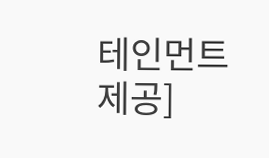테인먼트 제공]